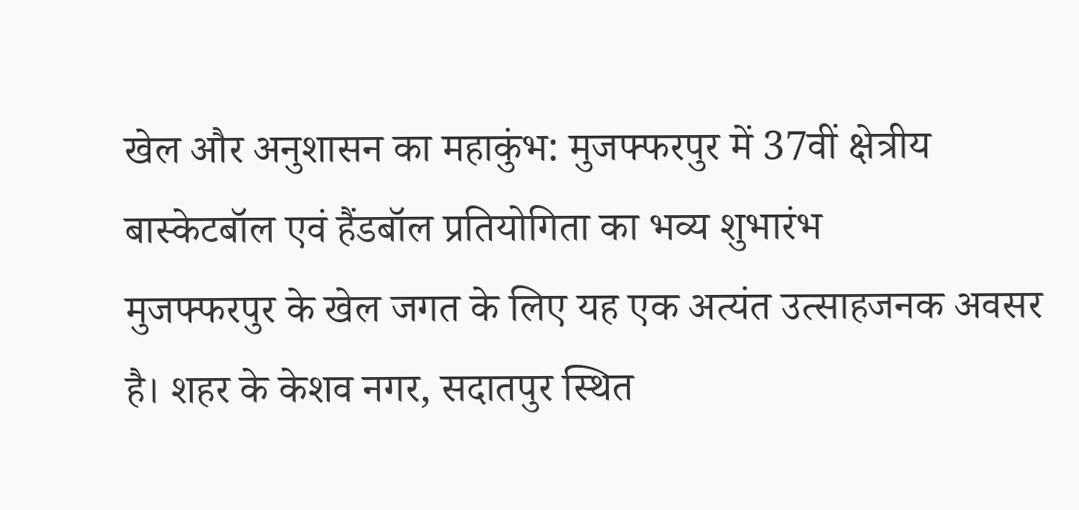खेल और अनुशासन का महाकुंभ: मुजफ्फरपुर में 37वीं क्षेत्रीय बास्केटबॉल एवं हैंडबॉल प्रतियोगिता का भव्य शुभारंभ
मुजफ्फरपुर के खेल जगत के लिए यह एक अत्यंत उत्साहजनक अवसर है। शहर के केशव नगर, सदातपुर स्थित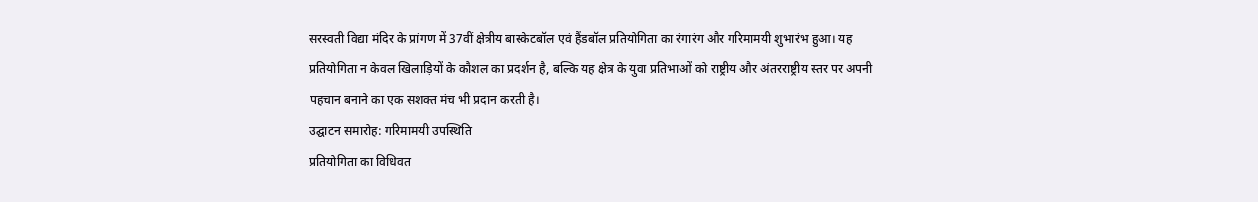सरस्वती विद्या मंदिर के प्रांगण में 37वीं क्षेत्रीय बास्केटबॉल एवं हैंडबॉल प्रतियोगिता का रंगारंग और गरिमामयी शुभारंभ हुआ। यह प्रतियोगिता न केवल खिलाड़ियों के कौशल का प्रदर्शन है, बल्कि यह क्षेत्र के युवा प्रतिभाओं को राष्ट्रीय और अंतरराष्ट्रीय स्तर पर अपनी पहचान बनाने का एक सशक्त मंच भी प्रदान करती है।
उद्घाटन समारोह: गरिमामयी उपस्थिति
प्रतियोगिता का विधिवत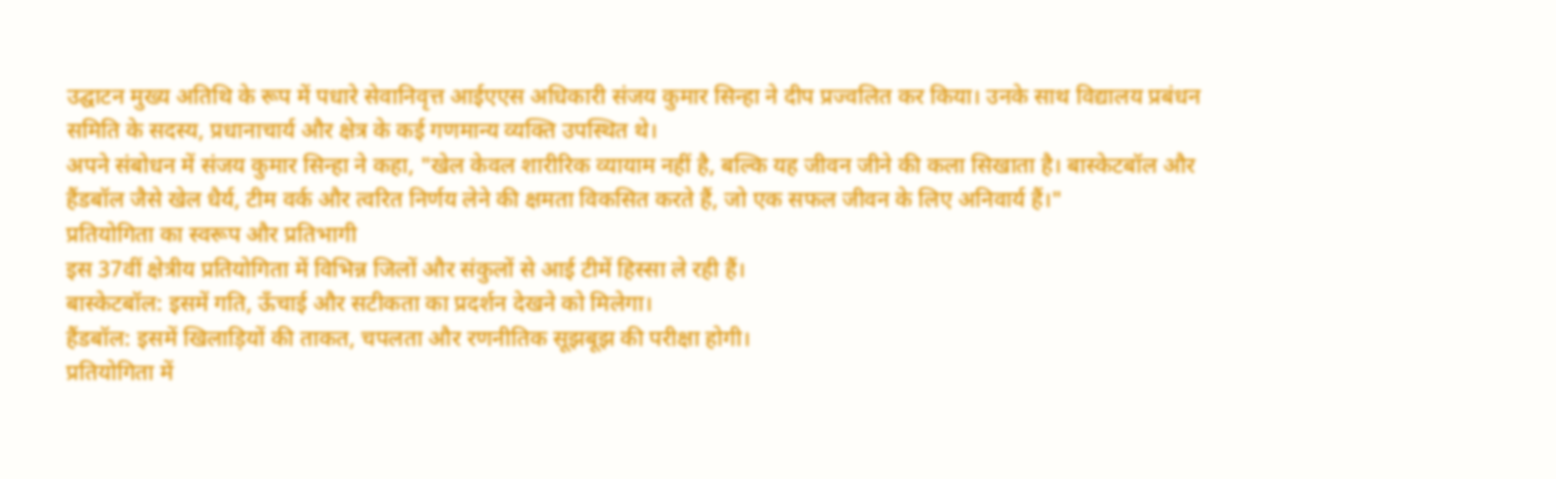उद्घाटन मुख्य अतिथि के रूप में पधारे सेवानिवृत्त आईएएस अधिकारी संजय कुमार सिन्हा ने दीप प्रज्वलित कर किया। उनके साथ विद्यालय प्रबंधन समिति के सदस्य, प्रधानाचार्य और क्षेत्र के कई गणमान्य व्यक्ति उपस्थित थे।
अपने संबोधन में संजय कुमार सिन्हा ने कहा, "खेल केवल शारीरिक व्यायाम नहीं है, बल्कि यह जीवन जीने की कला सिखाता है। बास्केटबॉल और हैंडबॉल जैसे खेल धैर्य, टीम वर्क और त्वरित निर्णय लेने की क्षमता विकसित करते हैं, जो एक सफल जीवन के लिए अनिवार्य हैं।"
प्रतियोगिता का स्वरूप और प्रतिभागी
इस 37वीं क्षेत्रीय प्रतियोगिता में विभिन्न जिलों और संकुलों से आई टीमें हिस्सा ले रही हैं।
बास्केटबॉल: इसमें गति, ऊँचाई और सटीकता का प्रदर्शन देखने को मिलेगा।
हैंडबॉल: इसमें खिलाड़ियों की ताकत, चपलता और रणनीतिक सूझबूझ की परीक्षा होगी।
प्रतियोगिता में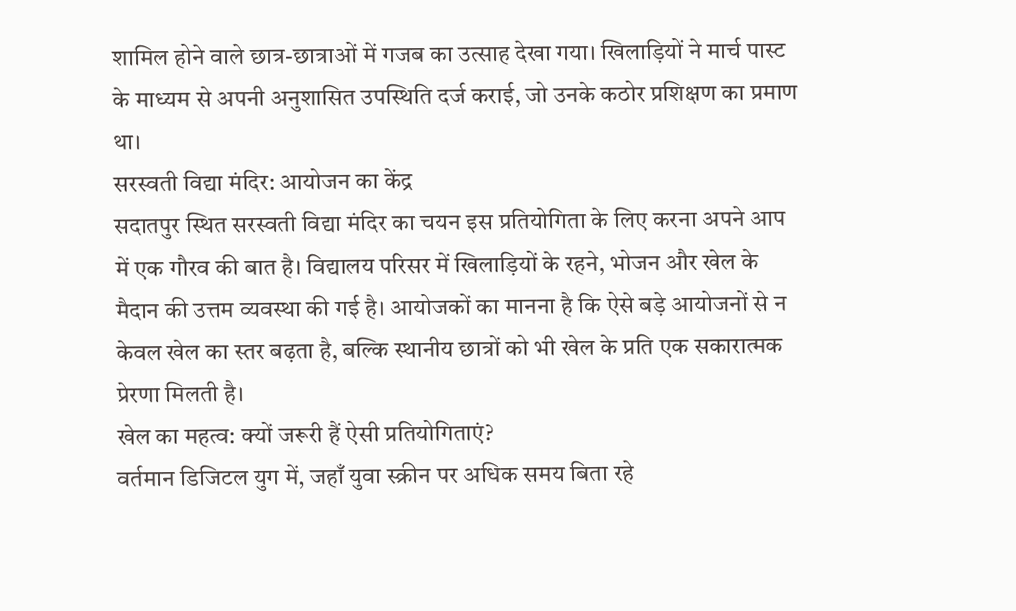शामिल होने वाले छात्र-छात्राओं में गजब का उत्साह देखा गया। खिलाड़ियों ने मार्च पास्ट के माध्यम से अपनी अनुशासित उपस्थिति दर्ज कराई, जो उनके कठोर प्रशिक्षण का प्रमाण था।
सरस्वती विद्या मंदिर: आयोजन का केंद्र
सदातपुर स्थित सरस्वती विद्या मंदिर का चयन इस प्रतियोगिता के लिए करना अपने आप में एक गौरव की बात है। विद्यालय परिसर में खिलाड़ियों के रहने, भोजन और खेल के मैदान की उत्तम व्यवस्था की गई है। आयोजकों का मानना है कि ऐसे बड़े आयोजनों से न केवल खेल का स्तर बढ़ता है, बल्कि स्थानीय छात्रों को भी खेल के प्रति एक सकारात्मक प्रेरणा मिलती है।
खेल का महत्व: क्यों जरूरी हैं ऐसी प्रतियोगिताएं?
वर्तमान डिजिटल युग में, जहाँ युवा स्क्रीन पर अधिक समय बिता रहे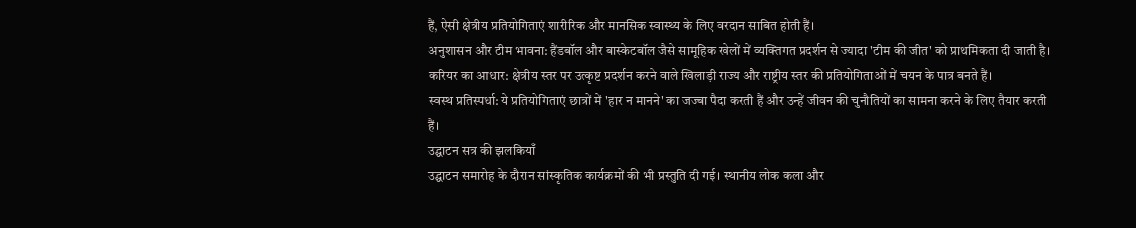हैं, ऐसी क्षेत्रीय प्रतियोगिताएं शारीरिक और मानसिक स्वास्थ्य के लिए वरदान साबित होती हैं।
अनुशासन और टीम भावना: हैंडबॉल और बास्केटबॉल जैसे सामूहिक खेलों में व्यक्तिगत प्रदर्शन से ज्यादा 'टीम की जीत' को प्राथमिकता दी जाती है।
करियर का आधार: क्षेत्रीय स्तर पर उत्कृष्ट प्रदर्शन करने वाले खिलाड़ी राज्य और राष्ट्रीय स्तर की प्रतियोगिताओं में चयन के पात्र बनते हैं।
स्वस्थ प्रतिस्पर्धा: ये प्रतियोगिताएं छात्रों में 'हार न मानने' का जज्बा पैदा करती हैं और उन्हें जीवन की चुनौतियों का सामना करने के लिए तैयार करती हैं।
उद्घाटन सत्र की झलकियाँ
उद्घाटन समारोह के दौरान सांस्कृतिक कार्यक्रमों की भी प्रस्तुति दी गई। स्थानीय लोक कला और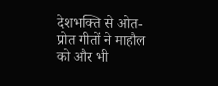देशभक्ति से ओत-प्रोत गीतों ने माहौल को और भी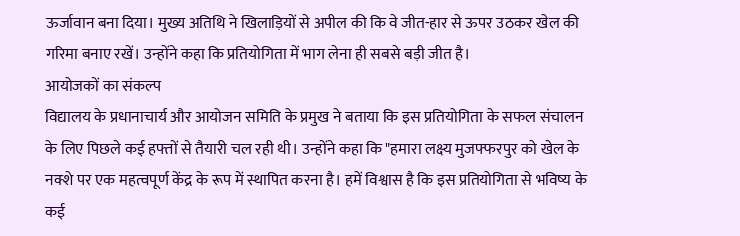ऊर्जावान बना दिया। मुख्य अतिथि ने खिलाड़ियों से अपील की कि वे जीत-हार से ऊपर उठकर खेल की गरिमा बनाए रखें। उन्होंने कहा कि प्रतियोगिता में भाग लेना ही सबसे बड़ी जीत है।
आयोजकों का संकल्प
विद्यालय के प्रधानाचार्य और आयोजन समिति के प्रमुख ने बताया कि इस प्रतियोगिता के सफल संचालन के लिए पिछले कई हफ्तों से तैयारी चल रही थी। उन्होंने कहा कि "हमारा लक्ष्य मुजफ्फरपुर को खेल के नक्शे पर एक महत्वपूर्ण केंद्र के रूप में स्थापित करना है। हमें विश्वास है कि इस प्रतियोगिता से भविष्य के कई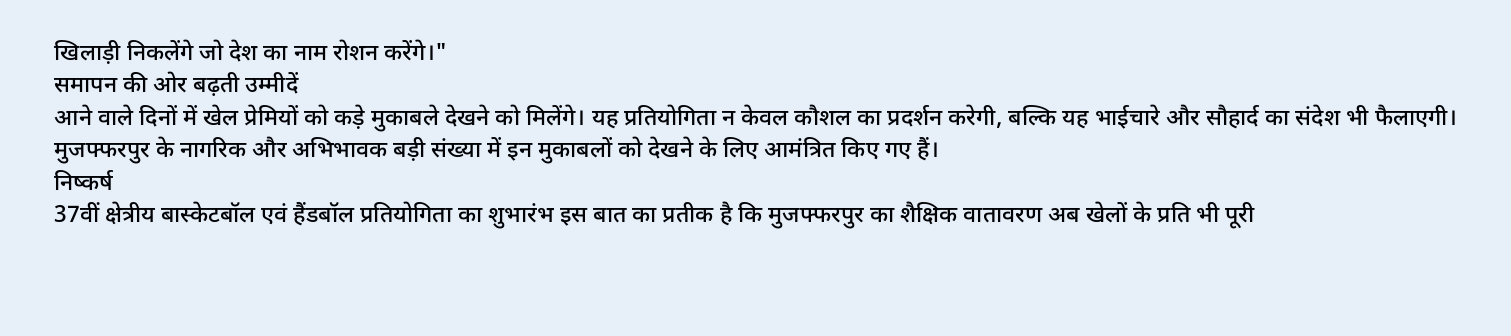खिलाड़ी निकलेंगे जो देश का नाम रोशन करेंगे।"
समापन की ओर बढ़ती उम्मीदें
आने वाले दिनों में खेल प्रेमियों को कड़े मुकाबले देखने को मिलेंगे। यह प्रतियोगिता न केवल कौशल का प्रदर्शन करेगी, बल्कि यह भाईचारे और सौहार्द का संदेश भी फैलाएगी। मुजफ्फरपुर के नागरिक और अभिभावक बड़ी संख्या में इन मुकाबलों को देखने के लिए आमंत्रित किए गए हैं।
निष्कर्ष
37वीं क्षेत्रीय बास्केटबॉल एवं हैंडबॉल प्रतियोगिता का शुभारंभ इस बात का प्रतीक है कि मुजफ्फरपुर का शैक्षिक वातावरण अब खेलों के प्रति भी पूरी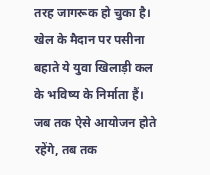तरह जागरूक हो चुका है। खेल के मैदान पर पसीना बहाते ये युवा खिलाड़ी कल के भविष्य के निर्माता हैं। जब तक ऐसे आयोजन होते रहेंगे, तब तक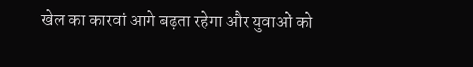खेल का कारवां आगे बढ़ता रहेगा और युवाओं को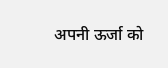अपनी ऊर्जा को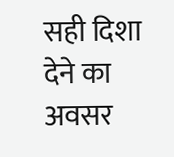सही दिशा देने का अवसर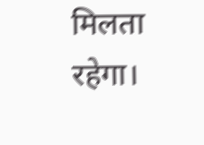मिलता रहेगा।